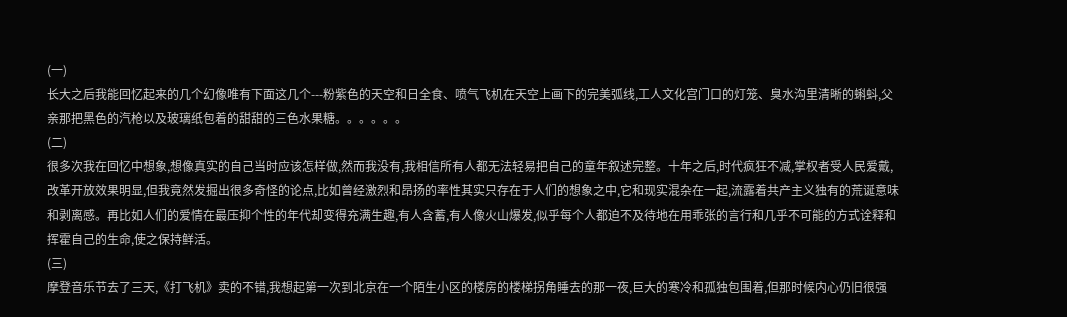(一)
长大之后我能回忆起来的几个幻像唯有下面这几个---粉紫色的天空和日全食、喷气飞机在天空上画下的完美弧线,工人文化宫门口的灯笼、臭水沟里清晰的蝌蚪,父亲那把黑色的汽枪以及玻璃纸包着的甜甜的三色水果糖。。。。。。
(二)
很多次我在回忆中想象,想像真实的自己当时应该怎样做,然而我没有,我相信所有人都无法轻易把自己的童年叙述完整。十年之后,时代疯狂不减,掌权者受人民爱戴,改革开放效果明显,但我竟然发掘出很多奇怪的论点,比如曾经激烈和昂扬的率性其实只存在于人们的想象之中,它和现实混杂在一起,流露着共产主义独有的荒诞意味和剥离感。再比如人们的爱情在最压抑个性的年代却变得充满生趣,有人含蓄,有人像火山爆发,似乎每个人都迫不及待地在用乖张的言行和几乎不可能的方式诠释和挥霍自己的生命,使之保持鲜活。
(三)
摩登音乐节去了三天,《打飞机》卖的不错,我想起第一次到北京在一个陌生小区的楼房的楼梯拐角睡去的那一夜,巨大的寒冷和孤独包围着,但那时候内心仍旧很强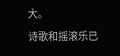大。
诗歌和摇滚乐已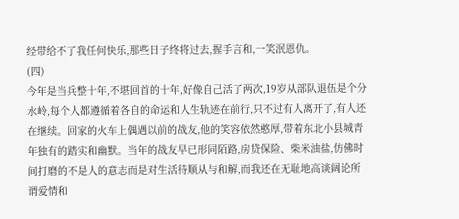经带给不了我任何快乐,那些日子终将过去,握手言和,一笑泯恩仇。
(四)
今年是当兵整十年,不堪回首的十年,好像自己活了两次,19岁从部队退伍是个分水岭,每个人都遵循着各自的命运和人生轨迹在前行,只不过有人离开了,有人还在继续。回家的火车上偶遇以前的战友,他的笑容依然憨厚,带着东北小县城青年独有的踏实和幽默。当年的战友早已形同陌路,房贷保险、柴米油盐,仿佛时间打磨的不是人的意志而是对生活待顺从与和解,而我还在无耻地高谈阔论所谓爱情和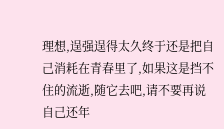理想,逞强逞得太久终于还是把自己消耗在青春里了,如果这是挡不住的流逝,随它去吧,请不要再说自己还年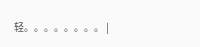轻。。。。。。。。 |